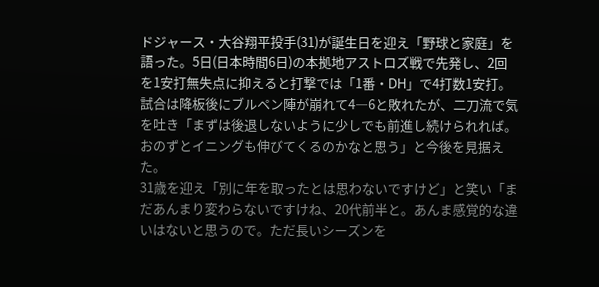ドジャース・大谷翔平投手(31)が誕生日を迎え「野球と家庭」を語った。5日(日本時間6日)の本拠地アストロズ戦で先発し、2回を1安打無失点に抑えると打撃では「1番・DH」で4打数1安打。試合は降板後にブルペン陣が崩れて4―6と敗れたが、二刀流で気を吐き「まずは後退しないように少しでも前進し続けられれば。おのずとイニングも伸びてくるのかなと思う」と今後を見据えた。
31歳を迎え「別に年を取ったとは思わないですけど」と笑い「まだあんまり変わらないですけね、20代前半と。あんま感覚的な違いはないと思うので。ただ長いシーズンを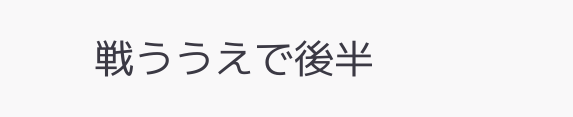戦ううえで後半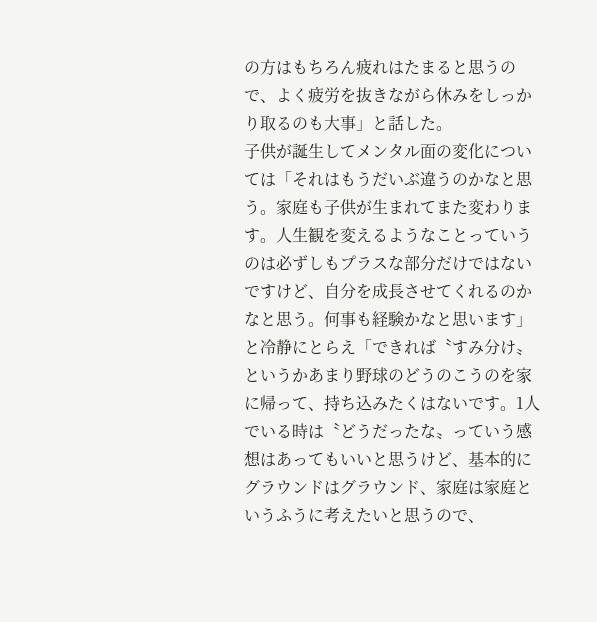の方はもちろん疲れはたまると思うので、よく疲労を抜きながら休みをしっかり取るのも大事」と話した。
子供が誕生してメンタル面の変化については「それはもうだいぶ違うのかなと思う。家庭も子供が生まれてまた変わります。人生観を変えるようなことっていうのは必ずしもプラスな部分だけではないですけど、自分を成長させてくれるのかなと思う。何事も経験かなと思います」と冷静にとらえ「できれば〝すみ分け〟というかあまり野球のどうのこうのを家に帰って、持ち込みたくはないです。1人でいる時は〝どうだったな〟っていう感想はあってもいいと思うけど、基本的にグラウンドはグラウンド、家庭は家庭というふうに考えたいと思うので、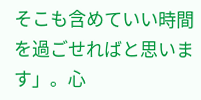そこも含めていい時間を過ごせればと思います」。心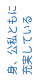身、公私ともに充実している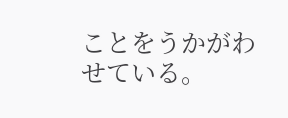ことをうかがわせている。